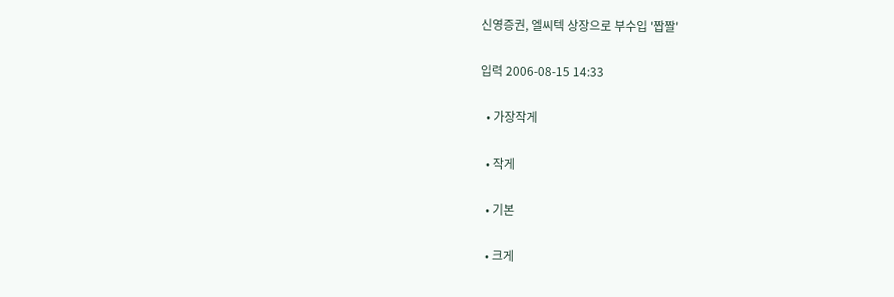신영증권, 엘씨텍 상장으로 부수입 '짭짤'

입력 2006-08-15 14:33

  • 가장작게

  • 작게

  • 기본

  • 크게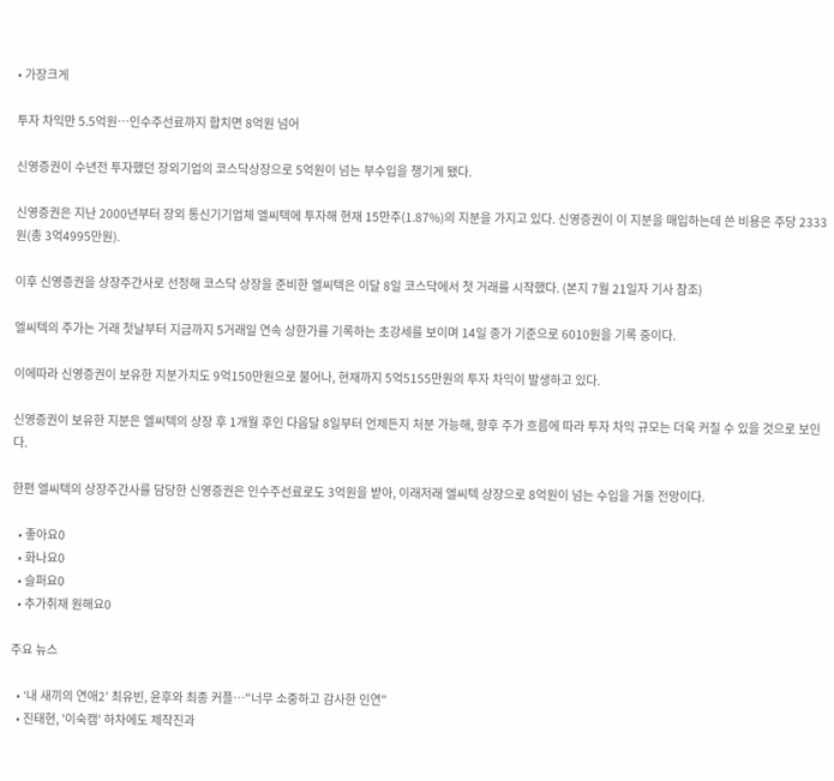• 가장크게

투자 차익만 5.5억원…인수주선료까지 합치면 8억원 넘어

신영증권이 수년전 투자했던 장외기업의 코스닥상장으로 5억원이 넘는 부수입을 챙기게 됐다.

신영증권은 지난 2000년부터 장외 통신기기업체 엘씨텍에 투자해 현재 15만주(1.87%)의 지분을 가지고 있다. 신영증권이 이 지분을 매입하는데 쓴 비용은 주당 2333원(총 3억4995만원).

이후 신영증권을 상장주간사로 선정해 코스닥 상장을 준비한 엘씨텍은 이달 8일 코스닥에서 첫 거래를 시작했다. (본지 7월 21일자 기사 참조)

엘씨텍의 주가는 거래 첫날부터 지금까지 5거래일 연속 상한가를 기록하는 초강세를 보이며 14일 종가 기준으로 6010원을 기록 중이다.

이에따라 신영증권이 보유한 지분가치도 9억150만원으로 불어나, 현재까지 5억5155만원의 투자 차익이 발생하고 있다.

신영증권이 보유한 지분은 엘씨텍의 상장 후 1개월 후인 다음달 8일부터 언제든지 처분 가능해, 향후 주가 흐름에 따라 투자 차익 규모는 더욱 커질 수 있을 것으로 보인다.

한편 엘씨텍의 상장주간사를 담당한 신영증권은 인수주선료로도 3억원을 받아, 이래저래 엘씨텍 상장으로 8억원이 넘는 수입을 거둘 전망이다.

  • 좋아요0
  • 화나요0
  • 슬퍼요0
  • 추가취재 원해요0

주요 뉴스

  • ‘내 새끼의 연애2’ 최유빈, 윤후와 최종 커플⋯"너무 소중하고 감사한 인연"
  • 진태현, '이숙캠' 하차에도 제작진과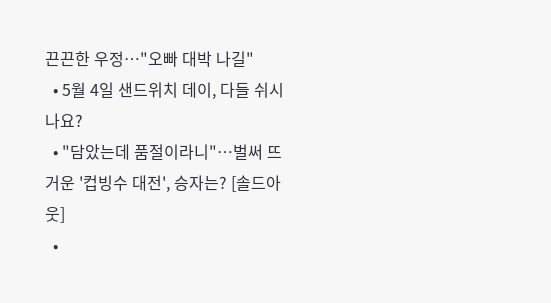끈끈한 우정⋯"오빠 대박 나길"
  • 5월 4일 샌드위치 데이, 다들 쉬시나요?
  • "담았는데 품절이라니"⋯벌써 뜨거운 '컵빙수 대전', 승자는? [솔드아웃]
  •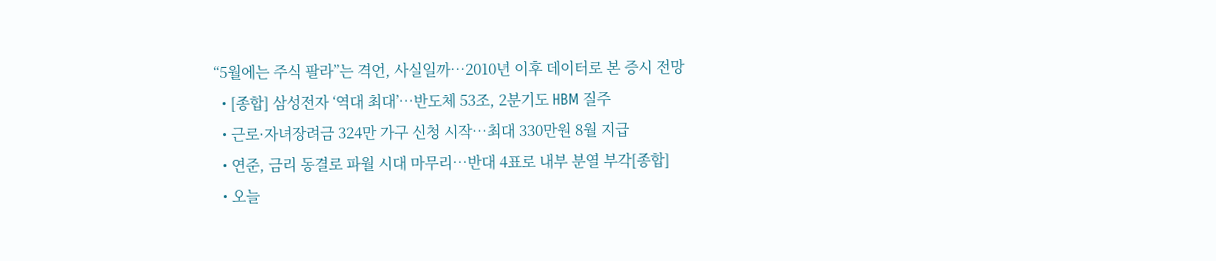“5월에는 주식 팔라”는 격언, 사실일까⋯2010년 이후 데이터로 본 증시 전망
  • [종합] 삼성전자 ‘역대 최대’…반도체 53조, 2분기도 HBM 질주
  • 근로·자녀장려금 324만 가구 신청 시작…최대 330만원 8월 지급
  • 연준, 금리 동결로 파월 시대 마무리…반대 4표로 내부 분열 부각[종합]
  • 오늘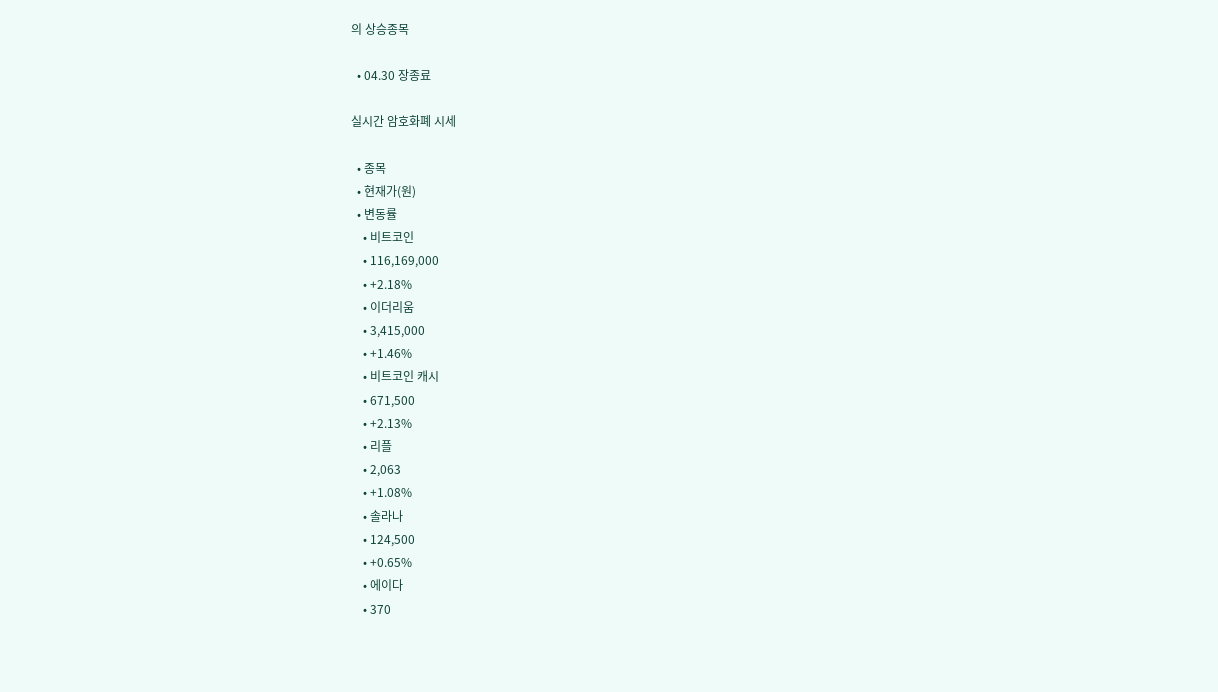의 상승종목

  • 04.30 장종료

실시간 암호화폐 시세

  • 종목
  • 현재가(원)
  • 변동률
    • 비트코인
    • 116,169,000
    • +2.18%
    • 이더리움
    • 3,415,000
    • +1.46%
    • 비트코인 캐시
    • 671,500
    • +2.13%
    • 리플
    • 2,063
    • +1.08%
    • 솔라나
    • 124,500
    • +0.65%
    • 에이다
    • 370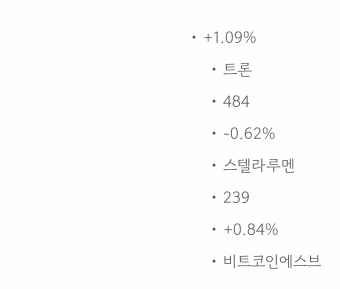• +1.09%
    • 트론
    • 484
    • -0.62%
    • 스텔라루멘
    • 239
    • +0.84%
    • 비트코인에스브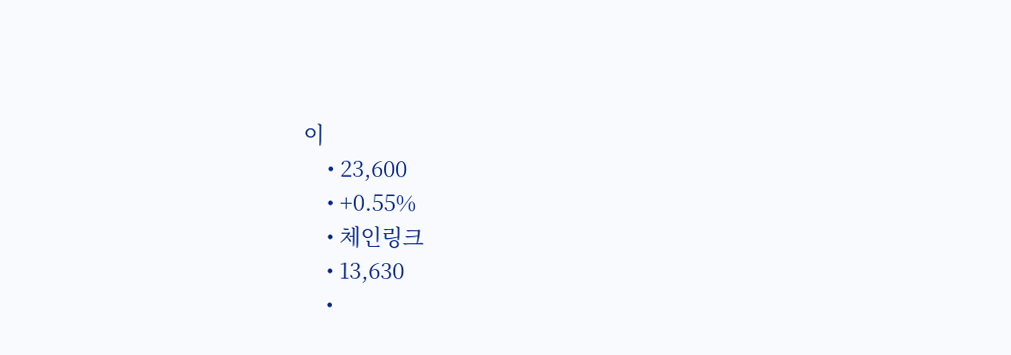이
    • 23,600
    • +0.55%
    • 체인링크
    • 13,630
    •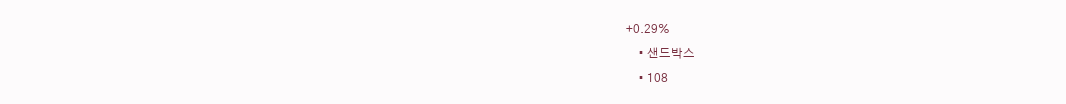+0.29%
    • 샌드박스
    • 108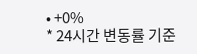• +0%
* 24시간 변동률 기준